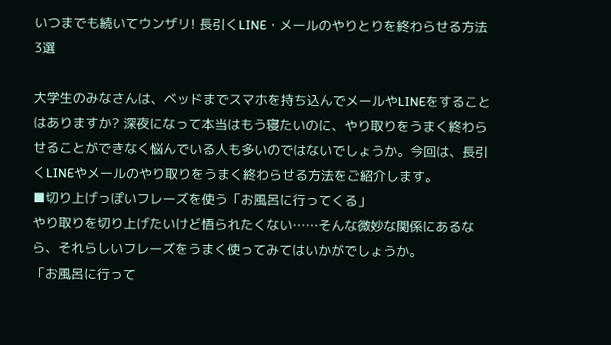いつまでも続いてウンザリ! 長引くLINE・メールのやりとりを終わらせる方法3選

大学生のみなさんは、ベッドまでスマホを持ち込んでメールやLINEをすることはありますか? 深夜になって本当はもう寝たいのに、やり取りをうまく終わらせることができなく悩んでいる人も多いのではないでしょうか。今回は、長引くLINEやメールのやり取りをうまく終わらせる方法をご紹介します。
■切り上げっぽいフレーズを使う「お風呂に行ってくる」
やり取りを切り上げたいけど悟られたくない……そんな微妙な関係にあるなら、それらしいフレーズをうまく使ってみてはいかがでしょうか。
「お風呂に行って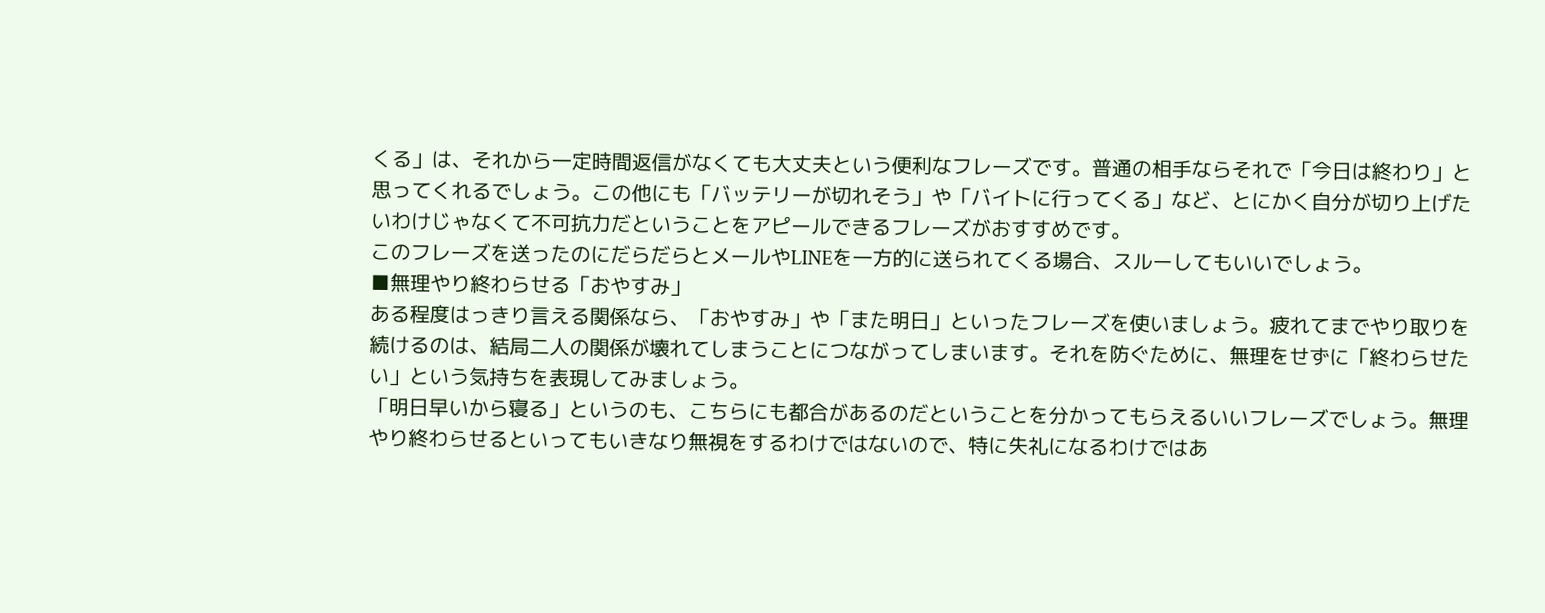くる」は、それから一定時間返信がなくても大丈夫という便利なフレーズです。普通の相手ならそれで「今日は終わり」と思ってくれるでしょう。この他にも「バッテリーが切れそう」や「バイトに行ってくる」など、とにかく自分が切り上げたいわけじゃなくて不可抗力だということをアピールできるフレーズがおすすめです。
このフレーズを送ったのにだらだらとメールやLINEを一方的に送られてくる場合、スルーしてもいいでしょう。
■無理やり終わらせる「おやすみ」
ある程度はっきり言える関係なら、「おやすみ」や「また明日」といったフレーズを使いましょう。疲れてまでやり取りを続けるのは、結局二人の関係が壊れてしまうことにつながってしまいます。それを防ぐために、無理をせずに「終わらせたい」という気持ちを表現してみましょう。
「明日早いから寝る」というのも、こちらにも都合があるのだということを分かってもらえるいいフレーズでしょう。無理やり終わらせるといってもいきなり無視をするわけではないので、特に失礼になるわけではあ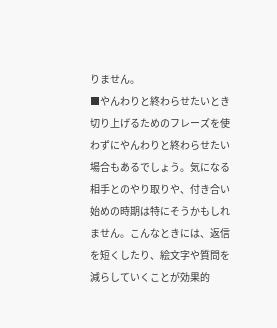りません。
■やんわりと終わらせたいとき
切り上げるためのフレーズを使わずにやんわりと終わらせたい場合もあるでしょう。気になる相手とのやり取りや、付き合い始めの時期は特にそうかもしれません。こんなときには、返信を短くしたり、絵文字や質問を減らしていくことが効果的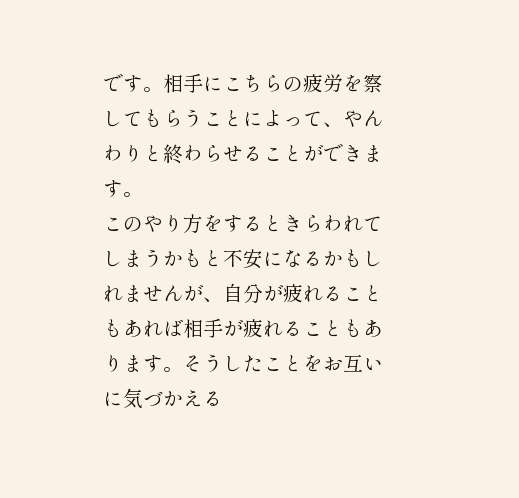です。相手にこちらの疲労を察してもらうことによって、やんわりと終わらせることができます。
このやり方をするときらわれてしまうかもと不安になるかもしれませんが、自分が疲れることもあれば相手が疲れることもあります。そうしたことをお互いに気づかえる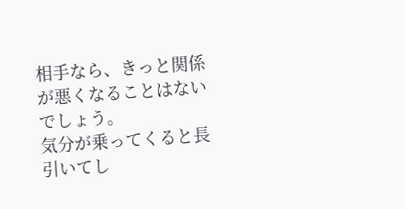相手なら、きっと関係が悪くなることはないでしょう。
気分が乗ってくると長引いてし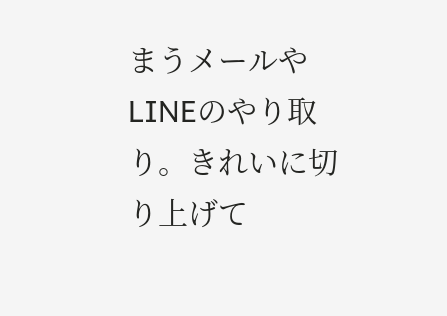まうメールやLINEのやり取り。きれいに切り上げて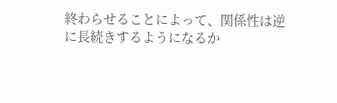終わらせることによって、関係性は逆に長続きするようになるか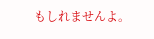もしれませんよ。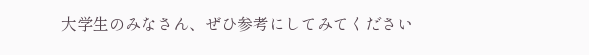大学生のみなさん、ぜひ参考にしてみてください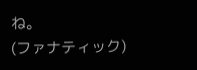ね。
(ファナティック)